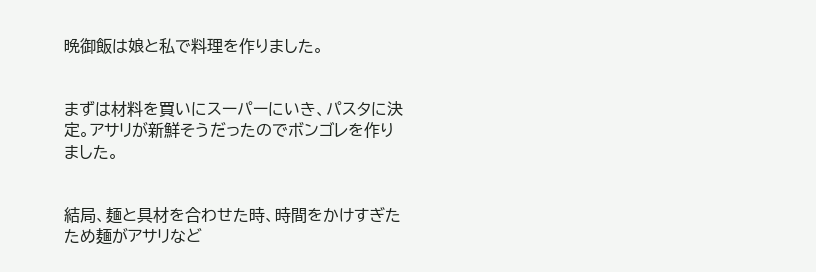晩御飯は娘と私で料理を作りました。


まずは材料を買いにスーパーにいき、パスタに決定。アサリが新鮮そうだったのでボンゴレを作りました。


結局、麺と具材を合わせた時、時間をかけすぎたため麺がアサリなど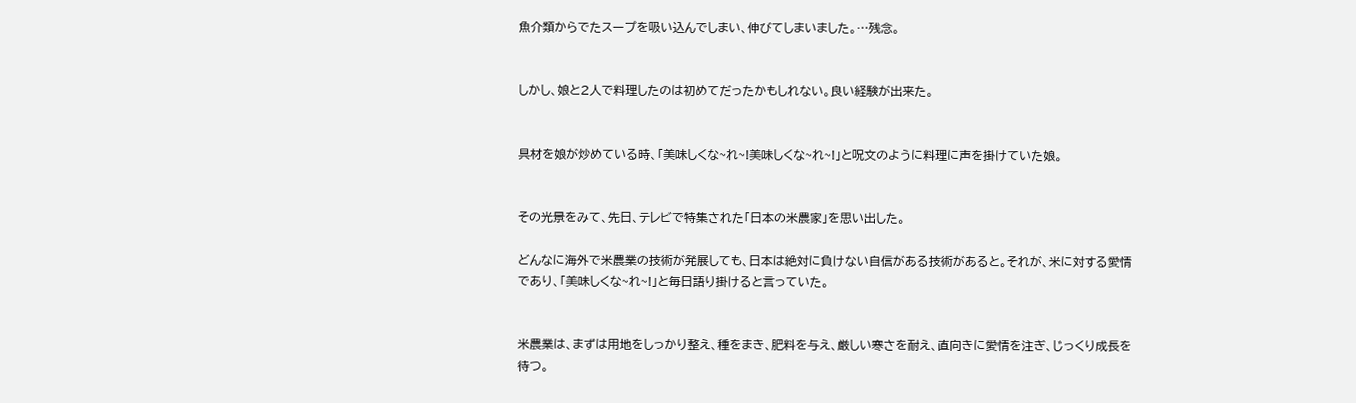魚介類からでたスープを吸い込んでしまい、伸びてしまいました。…残念。


しかし、娘と2人で料理したのは初めてだったかもしれない。良い経験が出来た。


具材を娘が炒めている時、「美味しくな~れ~!美味しくな~れ~!」と呪文のように料理に声を掛けていた娘。


その光景をみて、先日、テレビで特集された「日本の米農家」を思い出した。

どんなに海外で米農業の技術が発展しても、日本は絶対に負けない自信がある技術があると。それが、米に対する愛情であり、「美味しくな~れ~!」と毎日語り掛けると言っていた。


米農業は、まずは用地をしっかり整え、種をまき、肥料を与え、厳しい寒さを耐え、直向きに愛情を注ぎ、じっくり成長を待つ。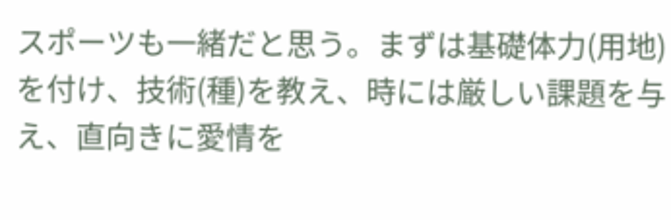スポーツも一緒だと思う。まずは基礎体力(用地)を付け、技術(種)を教え、時には厳しい課題を与え、直向きに愛情を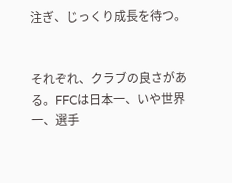注ぎ、じっくり成長を待つ。


それぞれ、クラブの良さがある。FFCは日本一、いや世界一、選手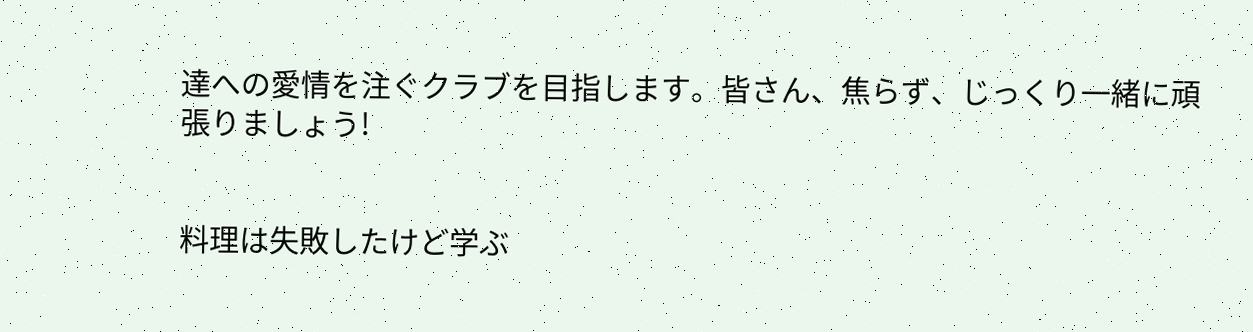達への愛情を注ぐクラブを目指します。皆さん、焦らず、じっくり一緒に頑張りましょう!


料理は失敗したけど学ぶ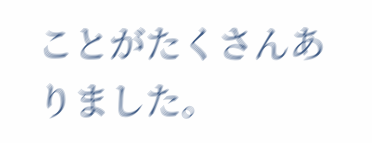ことがたくさんありました。